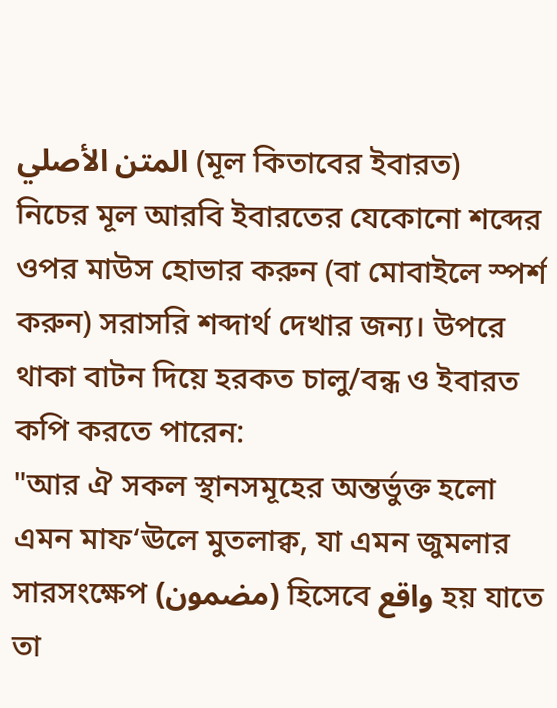المتن الأصلي (মূল কিতাবের ইবারত)
নিচের মূল আরবি ইবারতের যেকোনো শব্দের ওপর মাউস হোভার করুন (বা মোবাইলে স্পর্শ করুন) সরাসরি শব্দার্থ দেখার জন্য। উপরে থাকা বাটন দিয়ে হরকত চালু/বন্ধ ও ইবারত কপি করতে পারেন:
"আর ঐ সকল স্থানসমূহের অন্তর্ভুক্ত হলো এমন মাফ‘ঊলে মুতলাক্ব, যা এমন জুমলার সারসংক্ষেপ (مضمون) হিসেবে واقع হয় যাতে তা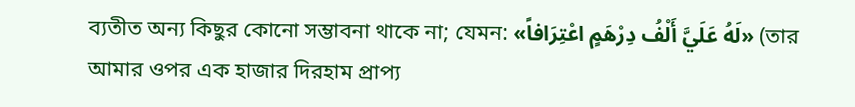ব্যতীত অন্য কিছুর কোনো সম্ভাবনা থাকে না; যেমন: «لَهُ عَلَيَّ أَلْفُ دِرْهَمٍ اعْتِرَافاً» (তার আমার ওপর এক হাজার দিরহাম প্রাপ্য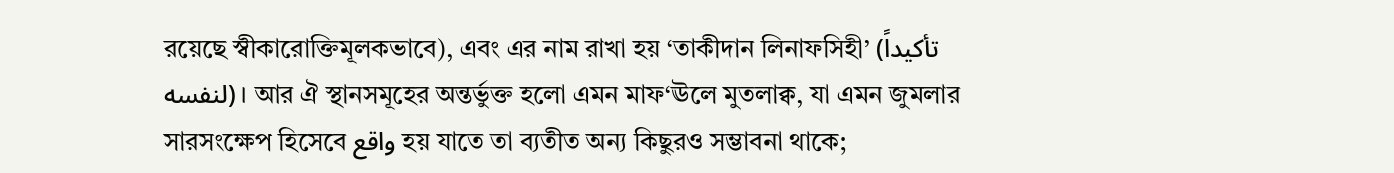রয়েছে স্বীকারোক্তিমূলকভাবে), এবং এর নাম রাখা হয় ‘তাকীদান লিনাফসিহী’ (تأكيداً لنفسه)। আর ঐ স্থানসমূহের অন্তর্ভুক্ত হলো এমন মাফ‘ঊলে মুতলাক্ব, যা এমন জুমলার সারসংক্ষেপ হিসেবে واقع হয় যাতে তা ব্যতীত অন্য কিছুরও সম্ভাবনা থাকে;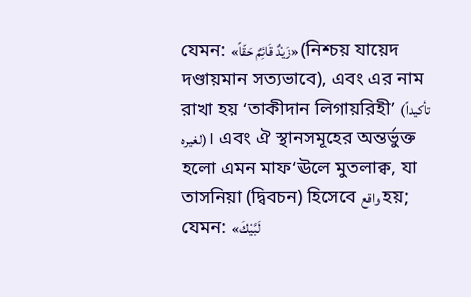যেমন: «زَيْدٌ قَائِمٌ حَقّاً» (নিশ্চয় যায়েদ দণ্ডায়মান সত্যভাবে), এবং এর নাম রাখা হয় ‘তাকীদান লিগায়রিহী’ (تأكيداً لغيره)। এবং ঐ স্থানসমূহের অন্তর্ভুক্ত হলো এমন মাফ‘ঊলে মুতলাক্ব, যা তাসনিয়া (দ্বিবচন) হিসেবে واقع হয়; যেমন: «لَبَّيْكَ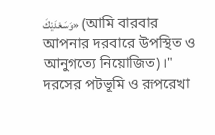وَسَعْدَيْكَ» (আমি বারবার আপনার দরবারে উপস্থিত ও আনুগত্যে নিয়োজিত)।"
দরসের পটভূমি ও রূপরেখা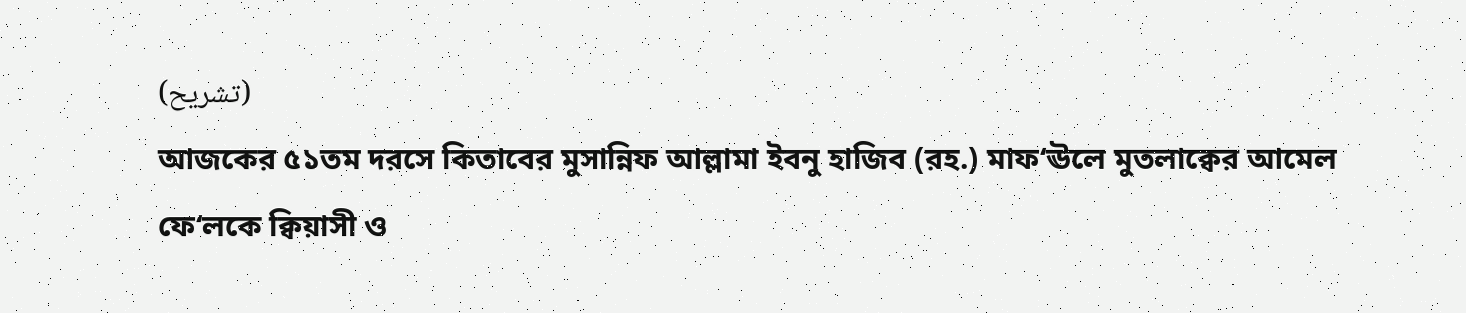(تشریح)
আজকের ৫১তম দরসে কিতাবের মুসান্নিফ আল্লামা ইবনু হাজিব (রহ.) মাফ‘ঊলে মুতলাক্বের আমেল ফে‘লকে ক্বিয়াসী ও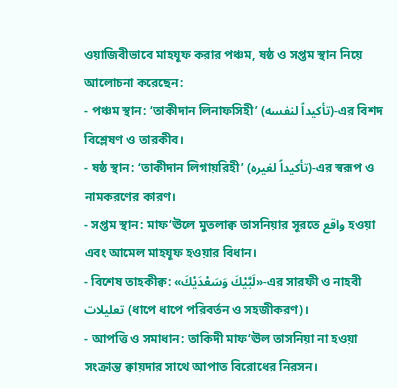ওয়াজিবীভাবে মাহযূফ করার পঞ্চম, ষষ্ঠ ও সপ্তম স্থান নিয়ে আলোচনা করেছেন:
- পঞ্চম স্থান: ‘তাকীদান লিনাফসিহী’ (تأكيداً لنفسه)-এর বিশদ বিশ্লেষণ ও তারকীব।
- ষষ্ঠ স্থান: ‘তাকীদান লিগায়রিহী’ (تأكيداً لغيره)-এর স্বরূপ ও নামকরণের কারণ।
- সপ্তম স্থান: মাফ‘ঊলে মুতলাক্ব তাসনিয়ার সূরতে واقع হওয়া এবং আমেল মাহযূফ হওয়ার বিধান।
- বিশেষ তাহকীক্ব: «لَبَّيْكَ وَسَعْدَيْكَ»-এর সারফী ও নাহবী تعليلات (ধাপে ধাপে পরিবর্তন ও সহজীকরণ)।
- আপত্তি ও সমাধান: তাকিদী মাফ‘ঊল তাসনিয়া না হওয়া সংক্রান্ত ক্বায়দার সাথে আপাত বিরোধের নিরসন।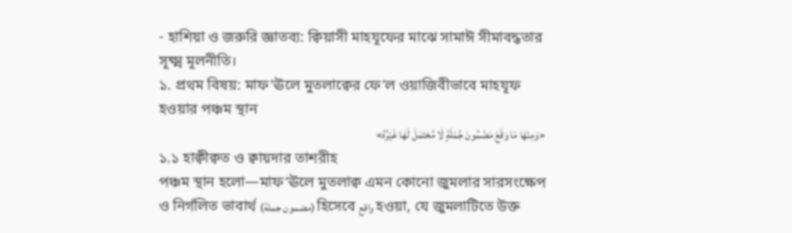- হাশিয়া ও জরুরি জ্ঞাতব্য: ক্বিয়াসী মাহযূফের মাঝে সামাঈ সীমাবদ্ধতার সূক্ষ্ম মূলনীতি।
১. প্রথম বিষয়: মাফ‘ঊলে মুতলাক্বের ফে‘ল ওয়াজিবীভাবে মাহযূফ হওয়ার পঞ্চম স্থান
«وَمِنْهَا مَا وَقَعَ مَضْمُونَ جُمْلَةٍ لَا مُحْتَمَلَ لَهَا غَيْرُهُ»
১.১ হাক্বীক্বত ও ক্বায়দার তাশরীহ
পঞ্চম স্থান হলো—মাফ‘ঊলে মুতলাক্ব এমন কোনো জুমলার সারসংক্ষেপ ও নির্গলিত ভাবার্থ (مضمون جملة) হিসেবে واقع হওয়া, যে জুমলাটিতে উক্ত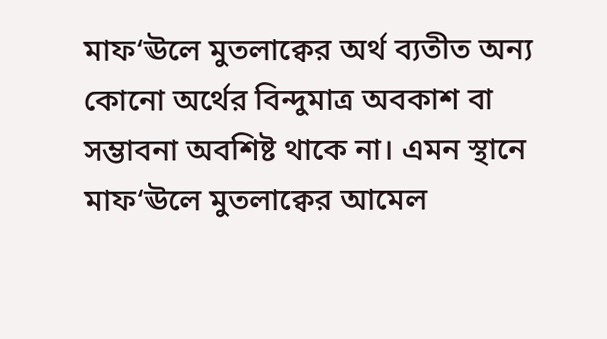মাফ‘ঊলে মুতলাক্বের অর্থ ব্যতীত অন্য কোনো অর্থের বিন্দুমাত্র অবকাশ বা সম্ভাবনা অবশিষ্ট থাকে না। এমন স্থানে মাফ‘ঊলে মুতলাক্বের আমেল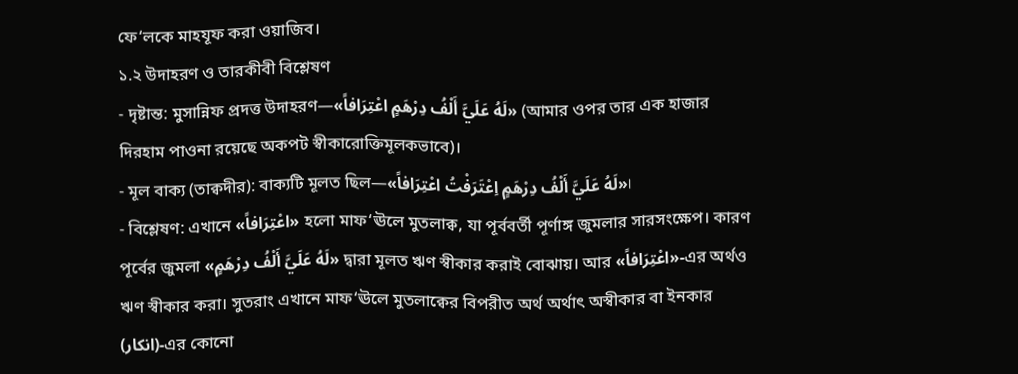ফে‘লকে মাহযূফ করা ওয়াজিব।
১.২ উদাহরণ ও তারকীবী বিশ্লেষণ
- দৃষ্টান্ত: মুসান্নিফ প্রদত্ত উদাহরণ—«لَهُ عَلَيَّ أَلْفُ دِرْهَمٍ اعْتِرَافاً» (আমার ওপর তার এক হাজার দিরহাম পাওনা রয়েছে অকপট স্বীকারোক্তিমূলকভাবে)।
- মূল বাক্য (তাক্বদীর): বাক্যটি মূলত ছিল—«لَهُ عَلَيَّ أَلْفُ دِرْهَمٍ اِعْتَرَفْتُ اعْتِرَافاً»।
- বিশ্লেষণ: এখানে «اعْتِرَافاً» হলো মাফ‘ঊলে মুতলাক্ব, যা পূর্ববর্তী পূর্ণাঙ্গ জুমলার সারসংক্ষেপ। কারণ পূর্বের জুমলা «لَهُ عَلَيَّ أَلْفُ دِرْهَمٍ» দ্বারা মূলত ঋণ স্বীকার করাই বোঝায়। আর «اعْتِرَافاً»-এর অর্থও ঋণ স্বীকার করা। সুতরাং এখানে মাফ‘ঊলে মুতলাক্বের বিপরীত অর্থ অর্থাৎ অস্বীকার বা ইনকার (انكار)-এর কোনো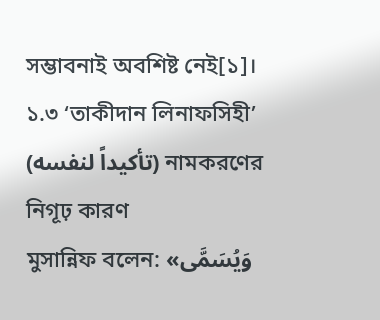সম্ভাবনাই অবশিষ্ট নেই[১]।
১.৩ ‘তাকীদান লিনাফসিহী’ (تأكيداً لنفسه) নামকরণের নিগূঢ় কারণ
মুসান্নিফ বলেন: «وَيُسَمَّى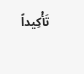تَأْكِيداً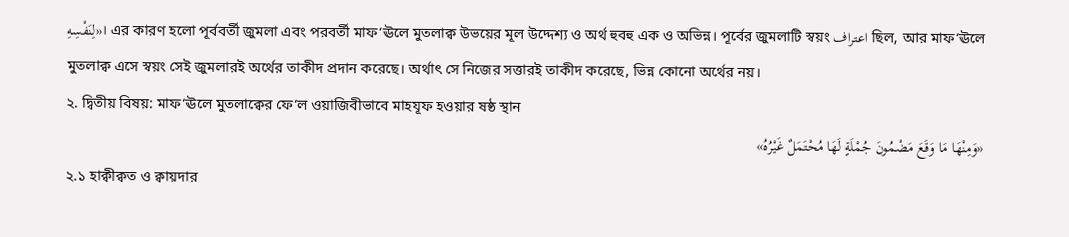لِنَفْسِهِ»। এর কারণ হলো পূর্ববর্তী জুমলা এবং পরবর্তী মাফ‘ঊলে মুতলাক্ব উভয়ের মূল উদ্দেশ্য ও অর্থ হুবহু এক ও অভিন্ন। পূর্বের জুমলাটি স্বয়ং اعتراف ছিল, আর মাফ‘ঊলে মুতলাক্ব এসে স্বয়ং সেই জুমলারই অর্থের তাকীদ প্রদান করেছে। অর্থাৎ সে নিজের সত্তারই তাকীদ করেছে, ভিন্ন কোনো অর্থের নয়।
২. দ্বিতীয় বিষয়: মাফ‘ঊলে মুতলাক্বের ফে‘ল ওয়াজিবীভাবে মাহযূফ হওয়ার ষষ্ঠ স্থান
«وَمِنْهَا مَا وَقَعَ مَضْمُونَ جُمْلَةٍ لَهَا مُحْتَمَلٌ غَيْرُهُ»
২.১ হাক্বীক্বত ও ক্বায়দার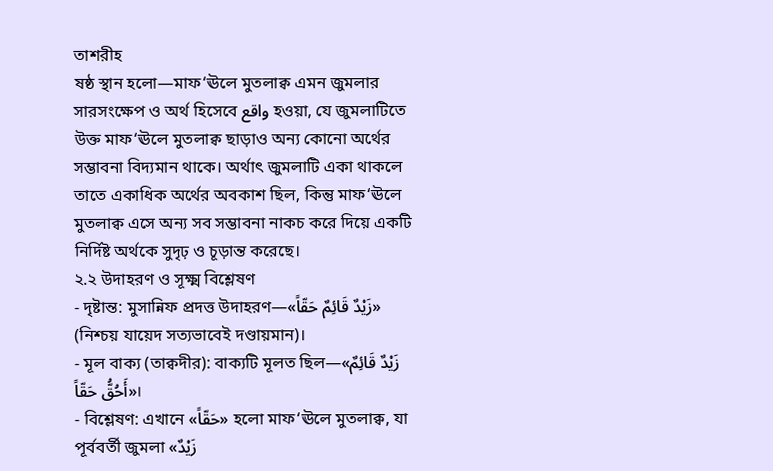তাশরীহ
ষষ্ঠ স্থান হলো—মাফ‘ঊলে মুতলাক্ব এমন জুমলার সারসংক্ষেপ ও অর্থ হিসেবে واقع হওয়া, যে জুমলাটিতে উক্ত মাফ‘ঊলে মুতলাক্ব ছাড়াও অন্য কোনো অর্থের সম্ভাবনা বিদ্যমান থাকে। অর্থাৎ জুমলাটি একা থাকলে তাতে একাধিক অর্থের অবকাশ ছিল, কিন্তু মাফ‘ঊলে মুতলাক্ব এসে অন্য সব সম্ভাবনা নাকচ করে দিয়ে একটি নির্দিষ্ট অর্থকে সুদৃঢ় ও চূড়ান্ত করেছে।
২.২ উদাহরণ ও সূক্ষ্ম বিশ্লেষণ
- দৃষ্টান্ত: মুসান্নিফ প্রদত্ত উদাহরণ—«زَيْدٌ قَائِمٌ حَقّاً» (নিশ্চয় যায়েদ সত্যভাবেই দণ্ডায়মান)।
- মূল বাক্য (তাক্বদীর): বাক্যটি মূলত ছিল—«زَيْدٌ قَائِمٌ أَحُقُّ حَقّاً»।
- বিশ্লেষণ: এখানে «حَقّاً» হলো মাফ‘ঊলে মুতলাক্ব, যা পূর্ববর্তী জুমলা «زَيْدٌ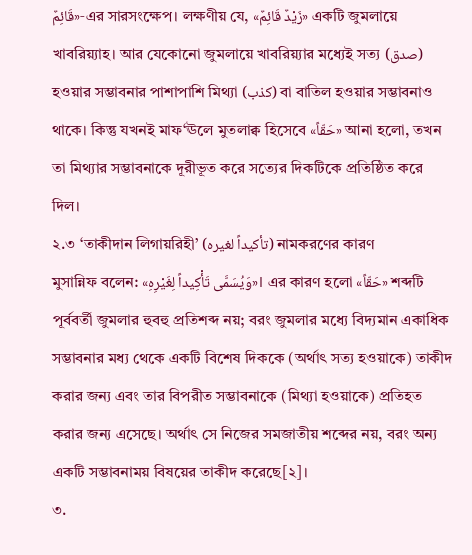قَائِمٌ»-এর সারসংক্ষেপ। লক্ষণীয় যে, «زَيْدٌ قَائِمٌ» একটি জুমলায়ে খাবরিয়্যাহ। আর যেকোনো জুমলায়ে খাবরিয়্যার মধ্যেই সত্য (صدق) হওয়ার সম্ভাবনার পাশাপাশি মিথ্যা (كذب) বা বাতিল হওয়ার সম্ভাবনাও থাকে। কিন্তু যখনই মাফ‘ঊলে মুতলাক্ব হিসেবে «حَقّاً» আনা হলো, তখন তা মিথ্যার সম্ভাবনাকে দূরীভূত করে সত্যের দিকটিকে প্রতিষ্ঠিত করে দিল।
২.৩ ‘তাকীদান লিগায়রিহী’ (تأكيداً لغيره) নামকরণের কারণ
মুসান্নিফ বলেন: «وَيُسَمَّى تَأْكِيداً لِغَيْرِهِ»। এর কারণ হলো «حَقّاً» শব্দটি পূর্ববর্তী জুমলার হুবহু প্রতিশব্দ নয়; বরং জুমলার মধ্যে বিদ্যমান একাধিক সম্ভাবনার মধ্য থেকে একটি বিশেষ দিককে (অর্থাৎ সত্য হওয়াকে) তাকীদ করার জন্য এবং তার বিপরীত সম্ভাবনাকে (মিথ্যা হওয়াকে) প্রতিহত করার জন্য এসেছে। অর্থাৎ সে নিজের সমজাতীয় শব্দের নয়, বরং অন্য একটি সম্ভাবনাময় বিষয়ের তাকীদ করেছে[২]।
৩.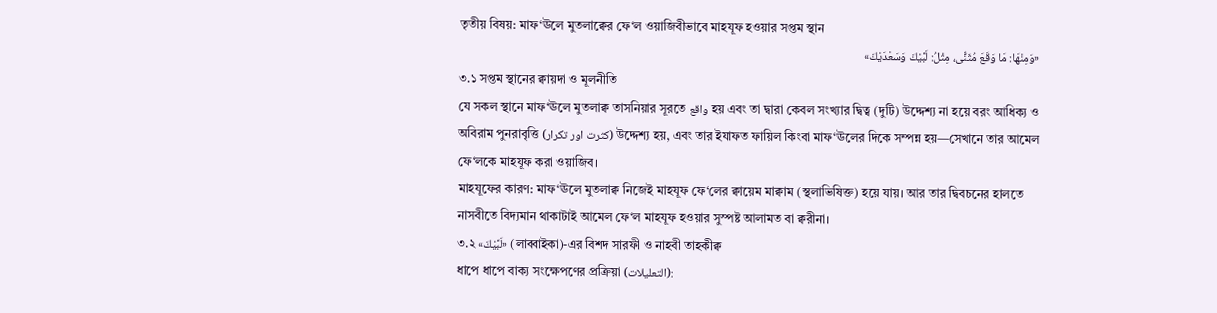তৃতীয় বিষয়: মাফ‘ঊলে মুতলাক্বের ফে‘ল ওয়াজিবীভাবে মাহযূফ হওয়ার সপ্তম স্থান
«وَمِنْهَا: مَا وَقَعَ مُثَنًّى، مِثْلُ: لَبَّيْكَ وَسَعْدَيْكَ»
৩.১ সপ্তম স্থানের ক্বায়দা ও মূলনীতি
যে সকল স্থানে মাফ‘ঊলে মুতলাক্ব তাসনিয়ার সূরতে واقع হয় এবং তা দ্বারা কেবল সংখ্যার দ্বিত্ব (দুটি) উদ্দেশ্য না হয়ে বরং আধিক্য ও অবিরাম পুনরাবৃত্তি (كثرت اور تكرار) উদ্দেশ্য হয়, এবং তার ইযাফত ফায়িল কিংবা মাফ‘ঊলের দিকে সম্পন্ন হয়—সেখানে তার আমেল ফে‘লকে মাহযূফ করা ওয়াজিব।
মাহযূফের কারণ: মাফ‘ঊলে মুতলাক্ব নিজেই মাহযূফ ফে‘লের ক্বায়েম মাক্বাম (স্থলাভিষিক্ত) হয়ে যায়। আর তার দ্বিবচনের হালতে নাসবীতে বিদ্যমান থাকাটাই আমেল ফে‘ল মাহযূফ হওয়ার সুস্পষ্ট আলামত বা ক্বরীনা।
৩.২ «لَبَّيْكَ» (লাব্বাইকা)-এর বিশদ সারফী ও নাহবী তাহকীক্ব
ধাপে ধাপে বাক্য সংক্ষেপণের প্রক্রিয়া (التعليلات):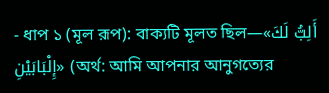- ধাপ ১ (মূল রূপ): বাক্যটি মূলত ছিল—«أَلِبُّ لَكَ إِلْبَابَيْنِ» (অর্থ: আমি আপনার আনুগত্যের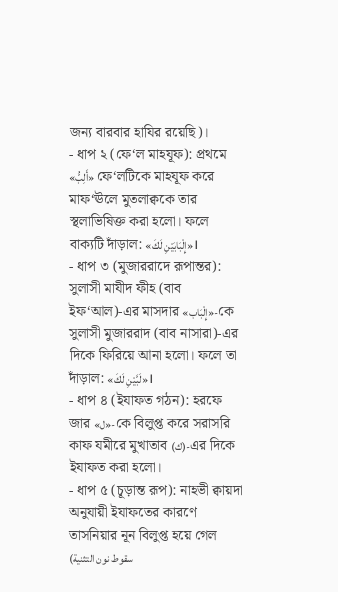জন্য বারবার হাযির রয়েছি)।
- ধাপ ২ (ফে‘ল মাহযূফ): প্রথমে «أَلِبُّ» ফে‘লটিকে মাহযূফ করে মাফ‘ঊলে মুতলাক্বকে তার স্থলাভিষিক্ত করা হলো। ফলে বাক্যটি দাঁড়াল: «إِلْبَابَيْنِ لَكَ»।
- ধাপ ৩ (মুজাররাদে রূপান্তর): সুলাসী মাযীদ ফীহ (বাব ইফ‘আল)-এর মাসদার «إِلْبَاب»-কে সুলাসী মুজাররাদ (বাব নাসারা)-এর দিকে ফিরিয়ে আনা হলো। ফলে তা দাঁড়াল: «لَبَّيْنِ لَكَ»।
- ধাপ ৪ (ইযাফত গঠন): হরফে জার «ل»-কে বিলুপ্ত করে সরাসরি কাফ যমীরে মুখাতাব (ك)-এর দিকে ইযাফত করা হলো।
- ধাপ ৫ (চূড়ান্ত রূপ): নাহভী ক্বায়দা অনুযায়ী ইযাফতের কারণে তাসনিয়ার নূন বিলুপ্ত হয়ে গেল (سقوط نون التثنية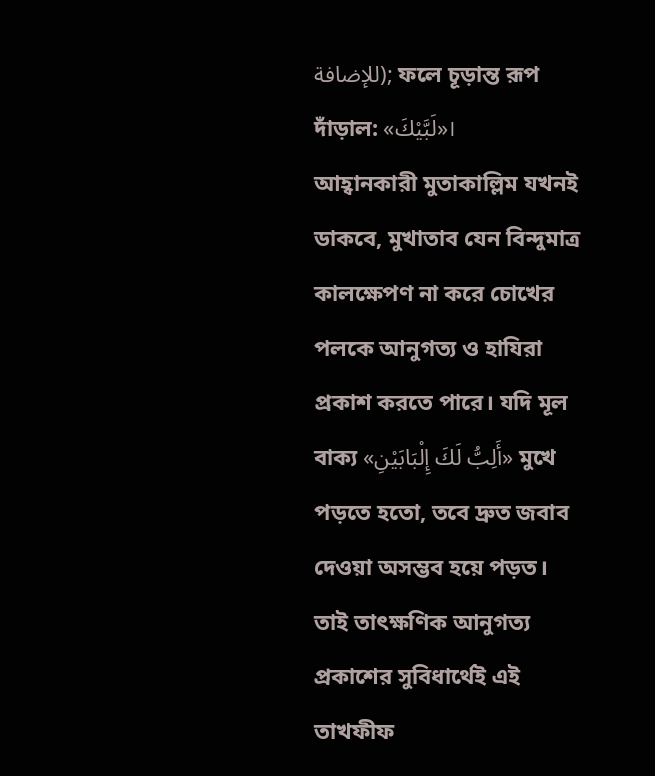للإضافة); ফলে চূড়ান্ত রূপ দাঁড়াল: «لَبَّيْكَ»।
আহ্বানকারী মুতাকাল্লিম যখনই ডাকবে, মুখাতাব যেন বিন্দুমাত্র কালক্ষেপণ না করে চোখের পলকে আনুগত্য ও হাযিরা প্রকাশ করতে পারে। যদি মূল বাক্য «أَلِبُّ لَكَ إِلْبَابَيْنِ» মুখে পড়তে হতো, তবে দ্রুত জবাব দেওয়া অসম্ভব হয়ে পড়ত। তাই তাৎক্ষণিক আনুগত্য প্রকাশের সুবিধার্থেই এই তাখফীফ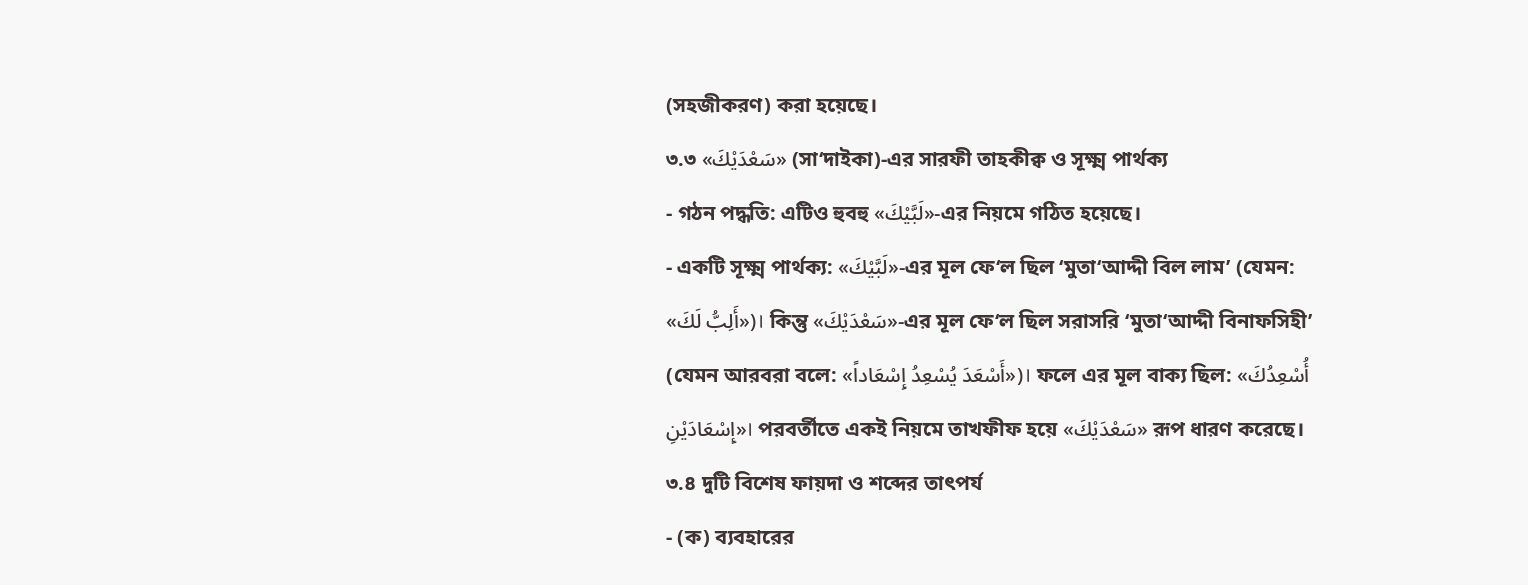(সহজীকরণ) করা হয়েছে।
৩.৩ «سَعْدَيْكَ» (সা‘দাইকা)-এর সারফী তাহকীক্ব ও সূক্ষ্ম পার্থক্য
- গঠন পদ্ধতি: এটিও হুবহু «لَبَّيْكَ»-এর নিয়মে গঠিত হয়েছে।
- একটি সূক্ষ্ম পার্থক্য: «لَبَّيْكَ»-এর মূল ফে‘ল ছিল ‘মুতা‘আদ্দী বিল লাম’ (যেমন: «أَلِبُّ لَكَ»)। কিন্তু «سَعْدَيْكَ»-এর মূল ফে‘ল ছিল সরাসরি ‘মুতা‘আদ্দী বিনাফসিহী’ (যেমন আরবরা বলে: «أَسْعَدَ يُسْعِدُ إِسْعَاداً»)। ফলে এর মূল বাক্য ছিল: «أُسْعِدُكَ إِسْعَادَيْنِ»। পরবর্তীতে একই নিয়মে তাখফীফ হয়ে «سَعْدَيْكَ» রূপ ধারণ করেছে।
৩.৪ দুটি বিশেষ ফায়দা ও শব্দের তাৎপর্য
- (ক) ব্যবহারের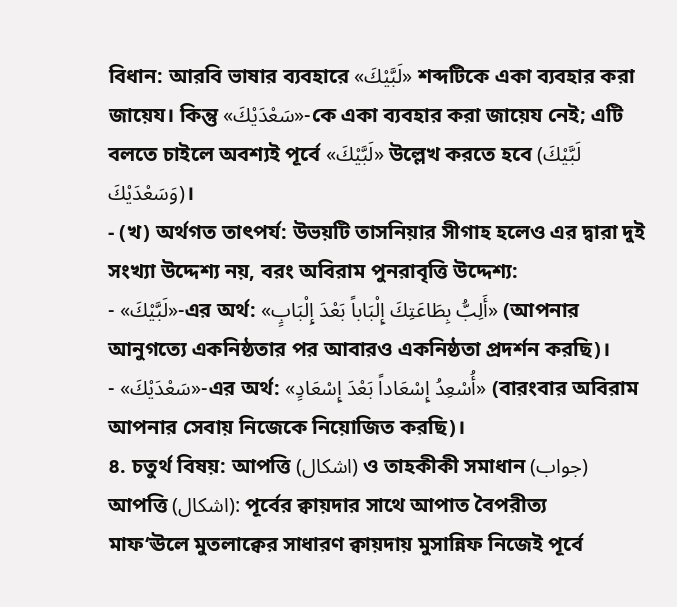বিধান: আরবি ভাষার ব্যবহারে «لَبَّيْكَ» শব্দটিকে একা ব্যবহার করা জায়েয। কিন্তু «سَعْدَيْكَ»-কে একা ব্যবহার করা জায়েয নেই; এটি বলতে চাইলে অবশ্যই পূর্বে «لَبَّيْكَ» উল্লেখ করতে হবে (لَبَّيْكَ وَسَعْدَيْكَ)।
- (খ) অর্থগত তাৎপর্য: উভয়টি তাসনিয়ার সীগাহ হলেও এর দ্বারা দুই সংখ্যা উদ্দেশ্য নয়, বরং অবিরাম পুনরাবৃত্তি উদ্দেশ্য:
- «لَبَّيْكَ»-এর অর্থ: «أَلِبُّ بِطَاعَتِكَ إِلْبَاباً بَعْدَ إِلْبَابٍ» (আপনার আনুগত্যে একনিষ্ঠতার পর আবারও একনিষ্ঠতা প্রদর্শন করছি)।
- «سَعْدَيْكَ»-এর অর্থ: «أُسْعِدُ إِسْعَاداً بَعْدَ إِسْعَادٍ» (বারংবার অবিরাম আপনার সেবায় নিজেকে নিয়োজিত করছি)।
৪. চতুর্থ বিষয়: আপত্তি (اشكال) ও তাহকীকী সমাধান (جواب)
আপত্তি (اشكال): পূর্বের ক্বায়দার সাথে আপাত বৈপরীত্য
মাফ‘ঊলে মুতলাক্বের সাধারণ ক্বায়দায় মুসান্নিফ নিজেই পূর্বে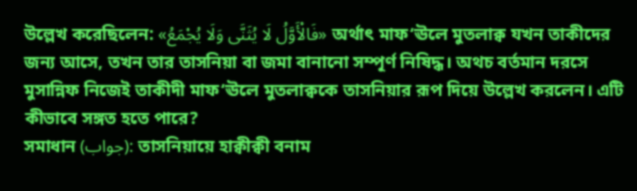উল্লেখ করেছিলেন: «فَالْأَوَّلُ لَا يُثَنَّى وَلَا يُجْمَعُ» অর্থাৎ মাফ‘ঊলে মুতলাক্ব যখন তাকীদের জন্য আসে, তখন তার তাসনিয়া বা জমা বানানো সম্পূর্ণ নিষিদ্ধ। অথচ বর্তমান দরসে মুসান্নিফ নিজেই তাকীদী মাফ‘ঊলে মুতলাক্বকে তাসনিয়ার রূপ দিয়ে উল্লেখ করলেন। এটি কীভাবে সঙ্গত হতে পারে?
সমাধান (جواب): তাসনিয়ায়ে হাক্বীক্বী বনাম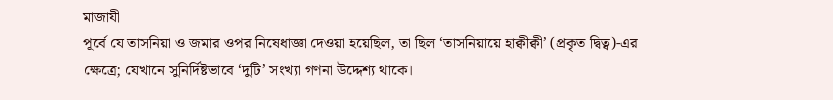মাজাযী
পূর্বে যে তাসনিয়া ও জমার ওপর নিষেধাজ্ঞা দেওয়া হয়েছিল, তা ছিল ‘তাসনিয়ায়ে হাক্বীক্বী’ (প্রকৃত দ্বিত্ব)-এর ক্ষেত্রে; যেখানে সুনির্দিষ্টভাবে ‘দুটি’ সংখ্যা গণনা উদ্দেশ্য থাকে।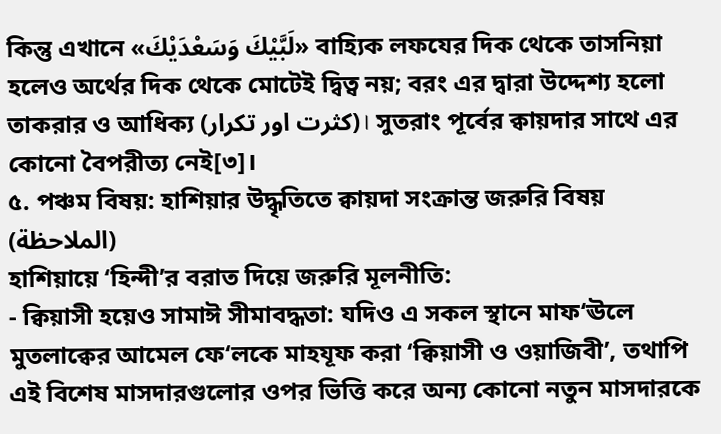কিন্তু এখানে «لَبَّيْكَ وَسَعْدَيْكَ» বাহ্যিক লফযের দিক থেকে তাসনিয়া হলেও অর্থের দিক থেকে মোটেই দ্বিত্ব নয়; বরং এর দ্বারা উদ্দেশ্য হলো তাকরার ও আধিক্য (كثرت اور تكرار)। সুতরাং পূর্বের ক্বায়দার সাথে এর কোনো বৈপরীত্য নেই[৩]।
৫. পঞ্চম বিষয়: হাশিয়ার উদ্ধৃতিতে ক্বায়দা সংক্রান্ত জরুরি বিষয় (الملاحظة)
হাশিয়ায়ে ‘হিন্দী’র বরাত দিয়ে জরুরি মূলনীতি:
- ক্বিয়াসী হয়েও সামাঈ সীমাবদ্ধতা: যদিও এ সকল স্থানে মাফ‘ঊলে মুতলাক্বের আমেল ফে‘লকে মাহযূফ করা ‘ক্বিয়াসী ও ওয়াজিবী’, তথাপি এই বিশেষ মাসদারগুলোর ওপর ভিত্তি করে অন্য কোনো নতুন মাসদারকে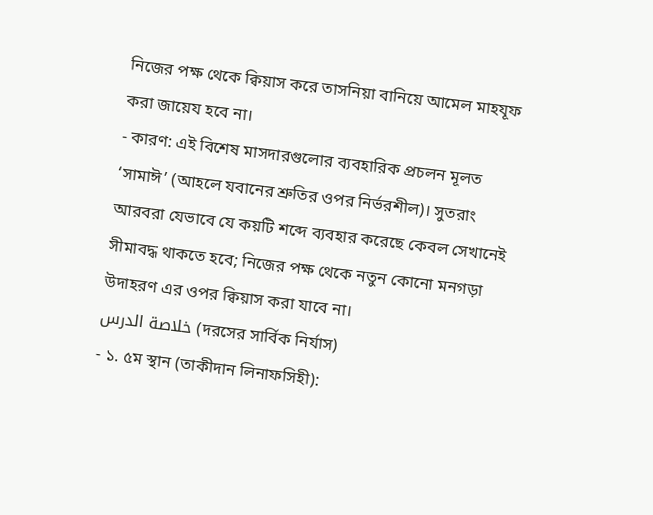নিজের পক্ষ থেকে ক্বিয়াস করে তাসনিয়া বানিয়ে আমেল মাহযূফ করা জায়েয হবে না।
- কারণ: এই বিশেষ মাসদারগুলোর ব্যবহারিক প্রচলন মূলত ‘সামাঈ’ (আহলে যবানের শ্রুতির ওপর নির্ভরশীল)। সুতরাং আরবরা যেভাবে যে কয়টি শব্দে ব্যবহার করেছে কেবল সেখানেই সীমাবদ্ধ থাকতে হবে; নিজের পক্ষ থেকে নতুন কোনো মনগড়া উদাহরণ এর ওপর ক্বিয়াস করা যাবে না।
خلاصة الدرس (দরসের সার্বিক নির্যাস)
- ১. ৫ম স্থান (তাকীদান লিনাফসিহী):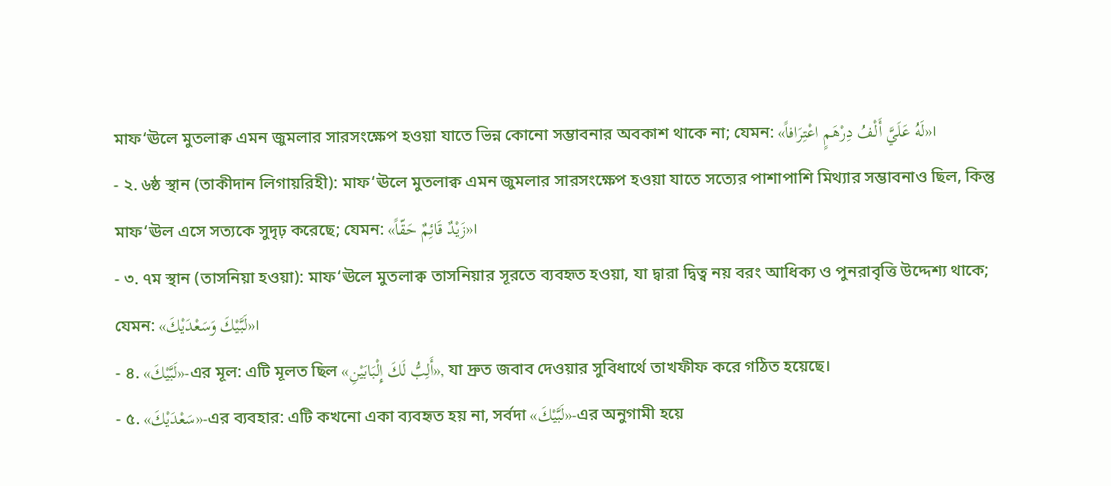মাফ‘ঊলে মুতলাক্ব এমন জুমলার সারসংক্ষেপ হওয়া যাতে ভিন্ন কোনো সম্ভাবনার অবকাশ থাকে না; যেমন: «لَهُ عَلَيَّ أَلْفُ دِرْهَمٍ اعْتِرَافاً»।
- ২. ৬ষ্ঠ স্থান (তাকীদান লিগায়রিহী): মাফ‘ঊলে মুতলাক্ব এমন জুমলার সারসংক্ষেপ হওয়া যাতে সত্যের পাশাপাশি মিথ্যার সম্ভাবনাও ছিল, কিন্তু মাফ‘ঊল এসে সত্যকে সুদৃঢ় করেছে; যেমন: «زَيْدٌ قَائِمٌ حَقّاً»।
- ৩. ৭ম স্থান (তাসনিয়া হওয়া): মাফ‘ঊলে মুতলাক্ব তাসনিয়ার সূরতে ব্যবহৃত হওয়া, যা দ্বারা দ্বিত্ব নয় বরং আধিক্য ও পুনরাবৃত্তি উদ্দেশ্য থাকে; যেমন: «لَبَّيْكَ وَسَعْدَيْكَ»।
- ৪. «لَبَّيْكَ»-এর মূল: এটি মূলত ছিল «أَلِبُّ لَكَ إِلْبَابَيْنِ», যা দ্রুত জবাব দেওয়ার সুবিধার্থে তাখফীফ করে গঠিত হয়েছে।
- ৫. «سَعْدَيْكَ»-এর ব্যবহার: এটি কখনো একা ব্যবহৃত হয় না, সর্বদা «لَبَّيْكَ»-এর অনুগামী হয়ে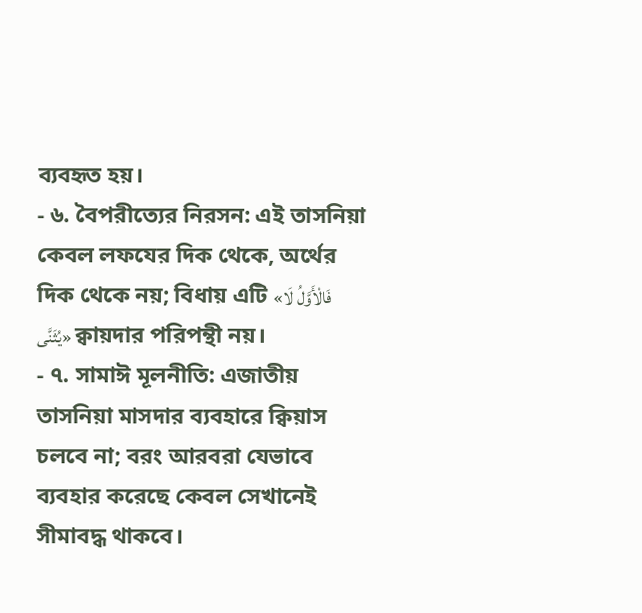ব্যবহৃত হয়।
- ৬. বৈপরীত্যের নিরসন: এই তাসনিয়া কেবল লফযের দিক থেকে, অর্থের দিক থেকে নয়; বিধায় এটি «فَالْأَوَّلُ لَا يُثَنَّى» ক্বায়দার পরিপন্থী নয়।
- ৭. সামাঈ মূলনীতি: এজাতীয় তাসনিয়া মাসদার ব্যবহারে ক্বিয়াস চলবে না; বরং আরবরা যেভাবে ব্যবহার করেছে কেবল সেখানেই সীমাবদ্ধ থাকবে।